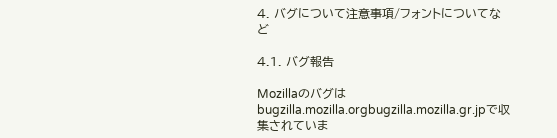4. バグについて注意事項/フォントについてなど

4.1. バグ報告

Mozillaのバグはbugzilla.mozilla.orgbugzilla.mozilla.gr.jpで収集されていま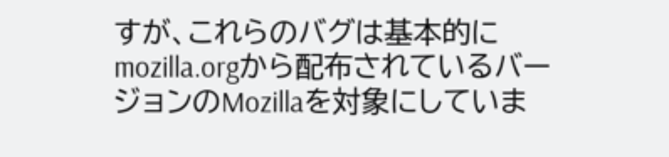すが、これらのバグは基本的にmozilla.orgから配布されているバージョンのMozillaを対象にしていま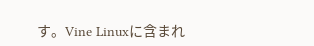す。Vine Linuxに含まれ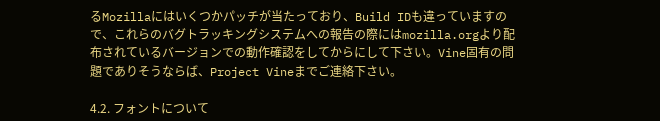るMozillaにはいくつかパッチが当たっており、Build IDも違っていますので、これらのバグトラッキングシステムへの報告の際にはmozilla.orgより配布されているバージョンでの動作確認をしてからにして下さい。Vine固有の問題でありそうならば、Project Vineまでご連絡下さい。

4.2. フォントについて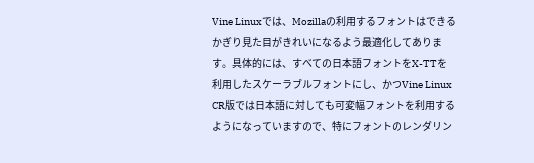Vine Linuxでは、Mozillaの利用するフォントはできるかぎり見た目がきれいになるよう最適化してあります。具体的には、すべての日本語フォントをX-TTを利用したスケーラブルフォントにし、かつVine Linux CR版では日本語に対しても可変幅フォントを利用するようになっていますので、特にフォントのレンダリン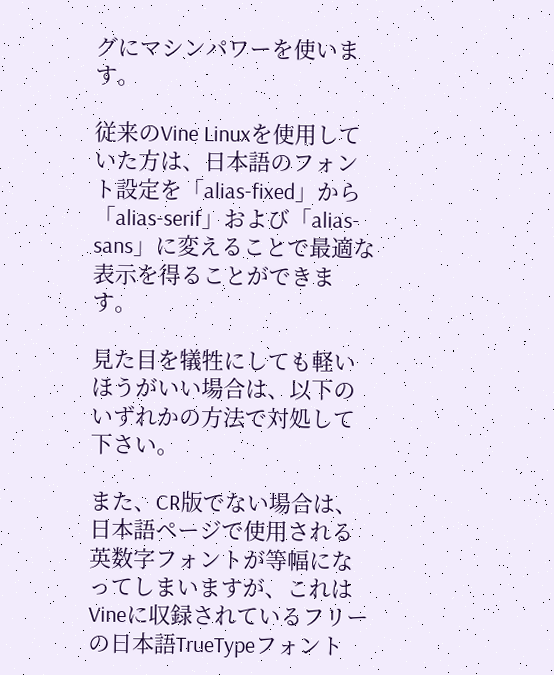グにマシンパワーを使います。

従来のVine Linuxを使用していた方は、日本語のフォント設定を「alias-fixed」から「alias-serif」および「alias-sans」に変えることで最適な表示を得ることができます。

見た目を犠牲にしても軽いほうがいい場合は、以下のいずれかの方法で対処して下さい。

また、CR版でない場合は、日本語ページで使用される英数字フォントが等幅になってしまいますが、これはVineに収録されているフリーの日本語TrueTypeフォント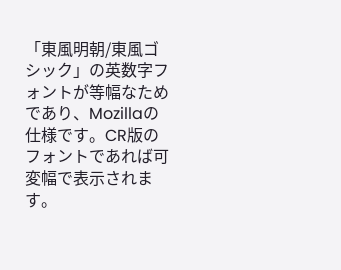「東風明朝/東風ゴシック」の英数字フォントが等幅なためであり、Mozillaの仕様です。CR版のフォントであれば可変幅で表示されます。